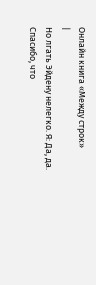Онлайн книга «Между стрoк»
|
Но лгать Эйдену нелегко. Я: Да, да. Спасибо, что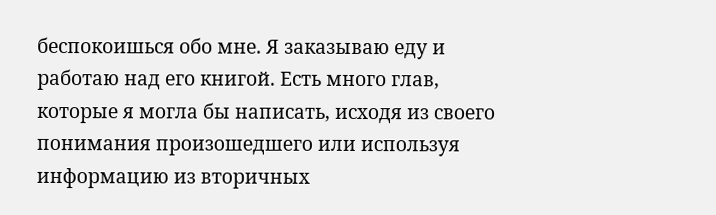беспокоишься обо мне. Я заказываю еду и работаю над его книгой. Есть много глав, которые я могла бы написать, исходя из своего понимания произошедшего или используя информацию из вторичных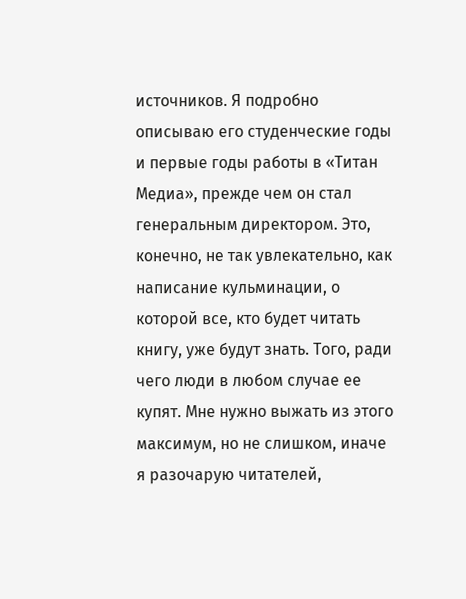источников. Я подробно описываю его студенческие годы и первые годы работы в «Титан Медиа», прежде чем он стал генеральным директором. Это, конечно, не так увлекательно, как написание кульминации, о которой все, кто будет читать книгу, уже будут знать. Того, ради чего люди в любом случае ее купят. Мне нужно выжать из этого максимум, но не слишком, иначе я разочарую читателей,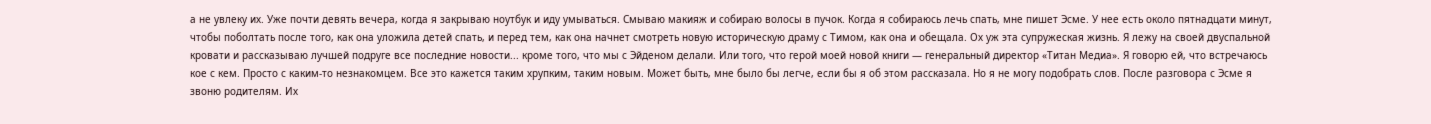а не увлеку их. Уже почти девять вечера, когда я закрываю ноутбук и иду умываться. Смываю макияж и собираю волосы в пучок. Когда я собираюсь лечь спать, мне пишет Эсме. У нее есть около пятнадцати минут, чтобы поболтать после того, как она уложила детей спать, и перед тем, как она начнет смотреть новую историческую драму с Тимом, как она и обещала. Ох уж эта супружеская жизнь. Я лежу на своей двуспальной кровати и рассказываю лучшей подруге все последние новости... кроме того, что мы с Эйденом делали. Или того, что герой моей новой книги — генеральный директор «Титан Медиа». Я говорю ей, что встречаюсь кое с кем. Просто с каким-то незнакомцем. Все это кажется таким хрупким, таким новым. Может быть, мне было бы легче, если бы я об этом рассказала. Но я не могу подобрать слов. После разговора с Эсме я звоню родителям. Их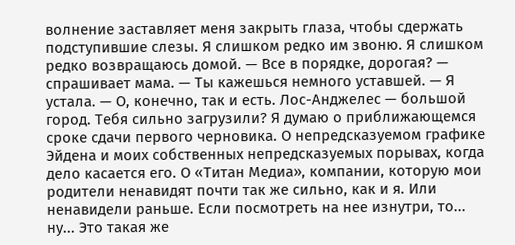волнение заставляет меня закрыть глаза, чтобы сдержать подступившие слезы. Я слишком редко им звоню. Я слишком редко возвращаюсь домой. — Все в порядке, дорогая? — спрашивает мама. — Ты кажешься немного уставшей. — Я устала. — О, конечно, так и есть. Лос-Анджелес — большой город. Тебя сильно загрузили? Я думаю о приближающемся сроке сдачи первого черновика. О непредсказуемом графике Эйдена и моих собственных непредсказуемых порывах, когда дело касается его. О «Титан Медиа», компании, которую мои родители ненавидят почти так же сильно, как и я. Или ненавидели раньше. Если посмотреть на нее изнутри, то... ну... Это такая же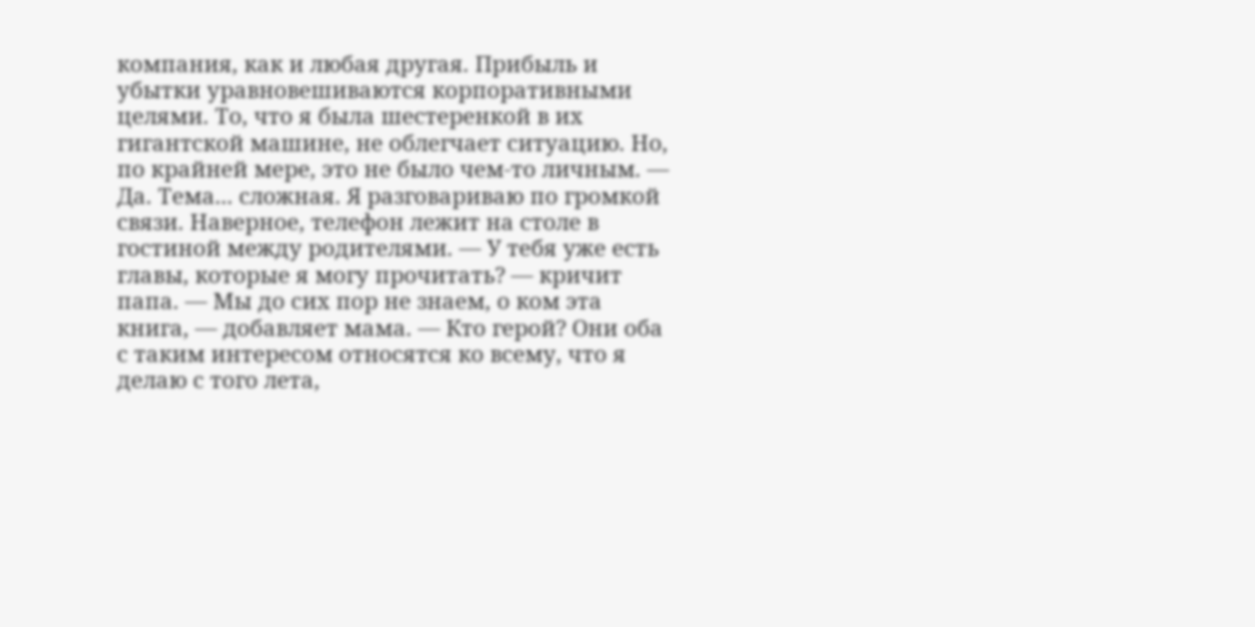компания, как и любая другая. Прибыль и убытки уравновешиваются корпоративными целями. То, что я была шестеренкой в их гигантской машине, не облегчает ситуацию. Но, по крайней мере, это не было чем-то личным. — Да. Тема... сложная. Я разговариваю по громкой связи. Наверное, телефон лежит на столе в гостиной между родителями. — У тебя уже есть главы, которые я могу прочитать? — кричит папа. — Мы до сих пор не знаем, о ком эта книга, — добавляет мама. — Кто герой? Они оба с таким интересом относятся ко всему, что я делаю с того лета,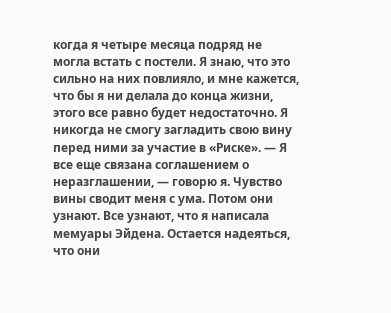когда я четыре месяца подряд не могла встать с постели. Я знаю, что это сильно на них повлияло, и мне кажется, что бы я ни делала до конца жизни, этого все равно будет недостаточно. Я никогда не смогу загладить свою вину перед ними за участие в «Риске». — Я все еще связана соглашением о неразглашении, — говорю я. Чувство вины сводит меня с ума. Потом они узнают. Все узнают, что я написала мемуары Эйдена. Остается надеяться, что они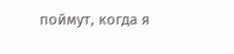поймут, когда я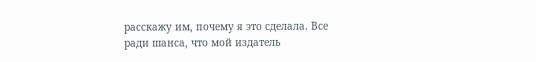расскажу им, почему я это сделала. Все ради шанса, что мой издатель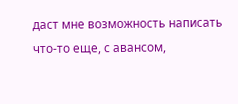даст мне возможность написать что-то еще, с авансом,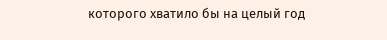которого хватило бы на целый год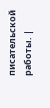писательской работы. |